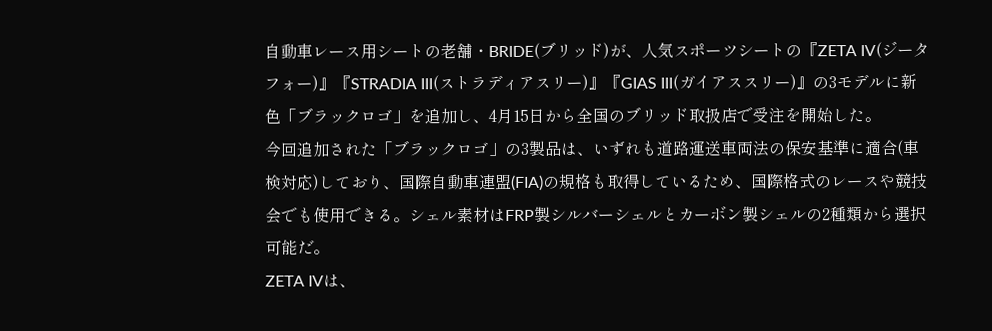自動車レース用シートの老舗・BRIDE(ブリッド)が、人気スポーツシートの『ZETA IV(ジータフォー)』『STRADIA III(ストラディアスリー)』『GIAS III(ガイアススリー)』の3モデルに新色「ブラックロゴ」を追加し、4月15日から全国のブリッド取扱店で受注を開始した。
今回追加された「ブラックロゴ」の3製品は、いずれも道路運送車両法の保安基準に適合(車検対応)しており、国際自動車連盟(FIA)の規格も取得しているため、国際格式のレースや競技会でも使用できる。シェル素材はFRP製シルバーシェルとカーボン製シェルの2種類から選択可能だ。
ZETA IVは、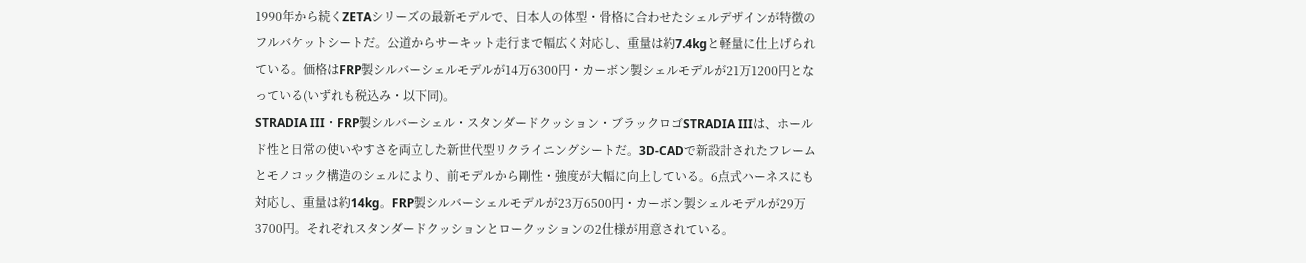1990年から続くZETAシリーズの最新モデルで、日本人の体型・骨格に合わせたシェルデザインが特徴のフルバケットシートだ。公道からサーキット走行まで幅広く対応し、重量は約7.4kgと軽量に仕上げられている。価格はFRP製シルバーシェルモデルが14万6300円・カーボン製シェルモデルが21万1200円となっている(いずれも税込み・以下同)。
STRADIA III・FRP製シルバーシェル・スタンダードクッション・ブラックロゴSTRADIA IIIは、ホールド性と日常の使いやすさを両立した新世代型リクライニングシートだ。3D-CADで新設計されたフレームとモノコック構造のシェルにより、前モデルから剛性・強度が大幅に向上している。6点式ハーネスにも対応し、重量は約14kg。FRP製シルバーシェルモデルが23万6500円・カーボン製シェルモデルが29万3700円。それぞれスタンダードクッションとロークッションの2仕様が用意されている。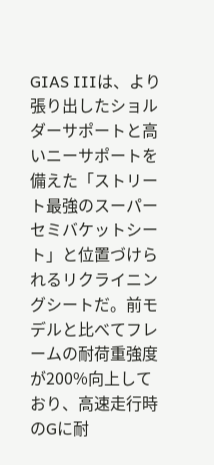GIAS IIIは、より張り出したショルダーサポートと高いニーサポートを備えた「ストリート最強のスーパーセミバケットシート」と位置づけられるリクライニングシートだ。前モデルと比べてフレームの耐荷重強度が200%向上しており、高速走行時のGに耐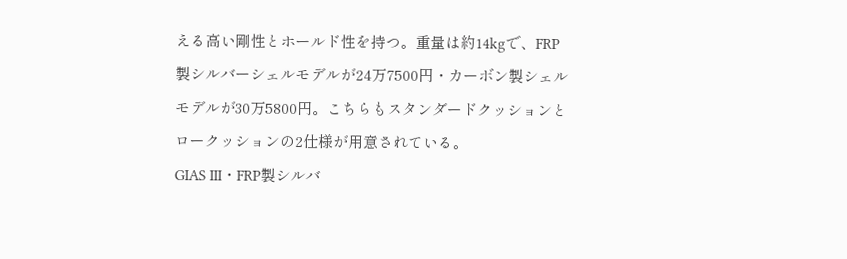える高い剛性とホールド性を持つ。重量は約14kgで、FRP製シルバーシェルモデルが24万7500円・カーボン製シェルモデルが30万5800円。こちらもスタンダードクッションとロークッションの2仕様が用意されている。
GIAS III・FRP製シルバ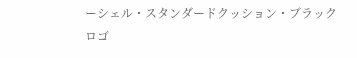ーシェル・スタンダードクッション・ブラックロゴ